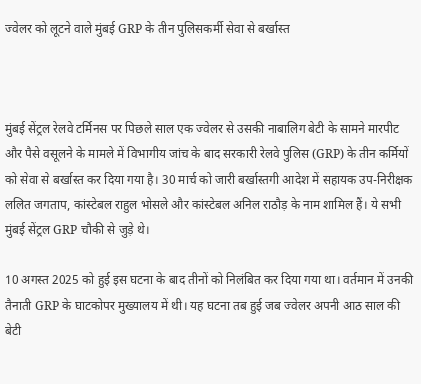ज्वेलर को लूटने वाले मुंबई GRP के तीन पुलिसकर्मी सेवा से बर्खास्त



मुंबई सेंट्रल रेलवे टर्मिनस पर पिछले साल एक ज्वेलर से उसकी नाबालिग बेटी के सामने मारपीट और पैसे वसूलने के मामले में विभागीय जांच के बाद सरकारी रेलवे पुलिस (GRP) के तीन कर्मियों को सेवा से बर्खास्त कर दिया गया है। 30 मार्च को जारी बर्खास्तगी आदेश में सहायक उप-निरीक्षक ललित जगताप, कांस्टेबल राहुल भोसले और कांस्टेबल अनिल राठौड़ के नाम शामिल हैं। ये सभी मुंबई सेंट्रल GRP चौकी से जुड़े थे।

10 अगस्त 2025 को हुई इस घटना के बाद तीनों को निलंबित कर दिया गया था। वर्तमान में उनकी तैनाती GRP के घाटकोपर मुख्यालय में थी। यह घटना तब हुई जब ज्वेलर अपनी आठ साल की बेटी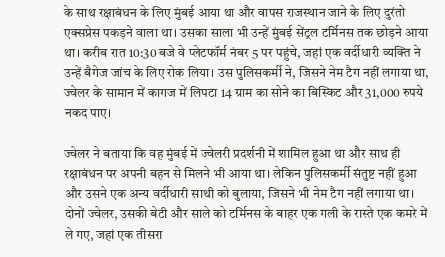के साथ रक्षाबंधन के लिए मुंबई आया था और वापस राजस्थान जाने के लिए दुरंतो एक्सप्रेस पकड़ने वाला था। उसका साला भी उन्हें मुंबई सेंट्रल टर्मिनस तक छोड़ने आया था। करीब रात 10:30 बजे वे प्लेटफॉर्म नंबर 5 पर पहुंचे, जहां एक वर्दीधारी व्यक्ति ने उन्हें बैगेज जांच के लिए रोक लिया। उस पुलिसकर्मी ने, जिसने नेम टैग नहीं लगाया था, ज्वेलर के सामान में कागज में लिपटा 14 ग्राम का सोने का बिस्किट और 31,000 रुपये नकद पाए।

ज्वेलर ने बताया कि वह मुंबई में ज्वेलरी प्रदर्शनी में शामिल हुआ था और साथ ही रक्षाबंधन पर अपनी बहन से मिलने भी आया था। लेकिन पुलिसकर्मी संतुष्ट नहीं हुआ और उसने एक अन्य वर्दीधारी साथी को बुलाया, जिसने भी नेम टैग नहीं लगाया था। दोनों ज्वेलर, उसकी बेटी और साले को टर्मिनस के बाहर एक गली के रास्ते एक कमरे में ले गए, जहां एक तीसरा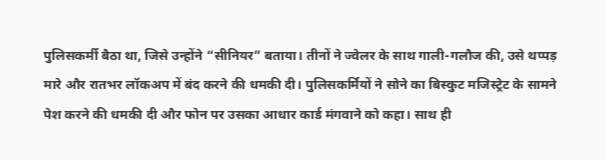पुलिसकर्मी बैठा था, जिसे उन्होंने “सीनियर” बताया। तीनों ने ज्वेलर के साथ गाली-गलौज की, उसे थप्पड़ मारे और रातभर लॉकअप में बंद करने की धमकी दी। पुलिसकर्मियों ने सोने का बिस्कुट मजिस्ट्रेट के सामने पेश करने की धमकी दी और फोन पर उसका आधार कार्ड मंगवाने को कहा। साथ ही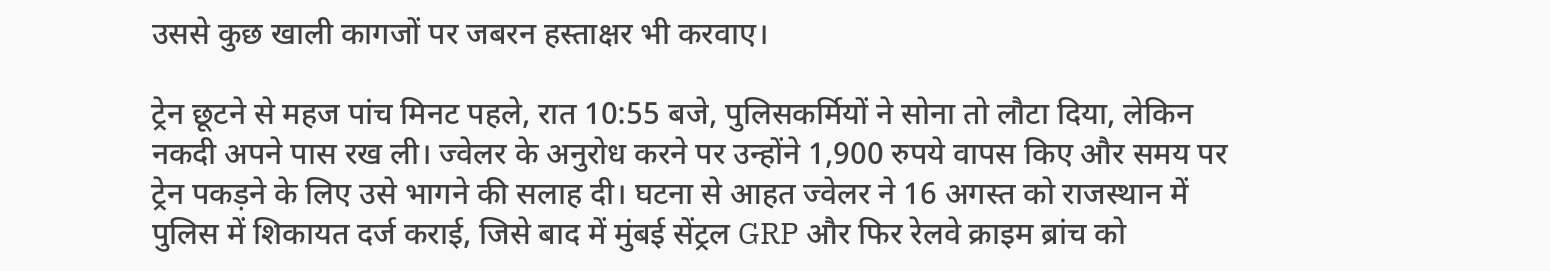उससे कुछ खाली कागजों पर जबरन हस्ताक्षर भी करवाए।

ट्रेन छूटने से महज पांच मिनट पहले, रात 10:55 बजे, पुलिसकर्मियों ने सोना तो लौटा दिया, लेकिन नकदी अपने पास रख ली। ज्वेलर के अनुरोध करने पर उन्होंने 1,900 रुपये वापस किए और समय पर ट्रेन पकड़ने के लिए उसे भागने की सलाह दी। घटना से आहत ज्वेलर ने 16 अगस्त को राजस्थान में पुलिस में शिकायत दर्ज कराई, जिसे बाद में मुंबई सेंट्रल GRP और फिर रेलवे क्राइम ब्रांच को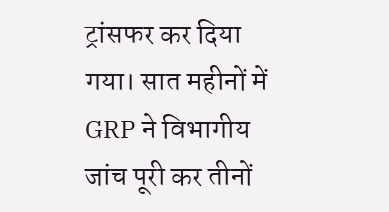ट्रांसफर कर दिया गया। सात महीनों में GRP ने विभागीय जांच पूरी कर तीनों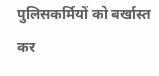पुलिसकर्मियों को बर्खास्त कर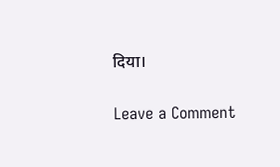दिया।

Leave a Comment